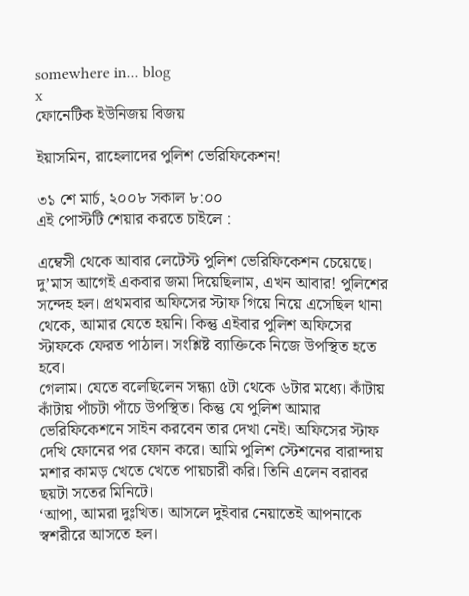somewhere in... blog
x
ফোনেটিক ইউনিজয় বিজয়

ইয়াসমিন, রাহেলাদের পুলিশ ভেরিফিকেশন!

৩১ শে মার্চ, ২০০৮ সকাল ৮:০০
এই পোস্টটি শেয়ার করতে চাইলে :

এম্বেসী থেকে আবার লেটেস্ট পুলিশ ভেরিফিকেশন চেয়েছে। দু’মাস আগেই একবার জমা দিয়েছিলাম, এখন আবার! পুলিশের সন্দেহ হল। প্রথমবার অফিসের স্টাফ গিয়ে নিয়ে এসেছিল থানা থেকে, আমার যেতে হয়নি। কিন্তু এইবার পুলিশ অফিসের স্টাফকে ফেরত পাঠাল। সংশ্লিষ্ট ব্যাক্তিকে নিজে উপস্থিত হতে হবে।
গেলাম। যেতে বলেছিলেন সন্ধ্যা ৫টা থেকে ৬টার মধ্যে। কাঁটায় কাঁটায় পাঁচটা পাঁচে উপস্থিত। কিন্তু যে পুলিশ আমার ভেরিফিকেশনে সাইন করবেন তার দেখা নেই। অফিসের স্টাফ দেখি ফোনের পর ফোন করে। আমি পুলিশ স্টেশনের বারান্দায় মশার কামড় খেতে খেতে পায়চারী করি। তিনি এলেন বরাবর ছয়টা সতের মিনিটে।
‘আপা, আমরা দুঃখিত। আসলে দুইবার নেয়াতেই আপনাকে স্বশরীরে আসতে হল।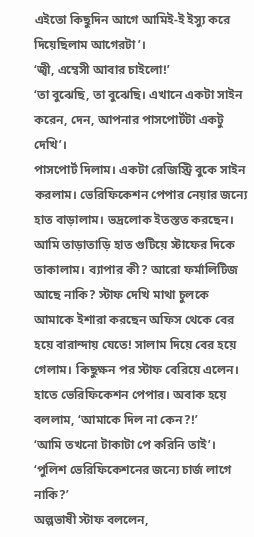এইতো কিছুদিন আগে আমিই-ই ইস্যু করে দিয়েছিলাম আগেরটা’।
‘জ্বী, এম্বেসী আবার চাইলো!’
‘তা বুঝেছি, তা বুঝেছি। এখানে একটা সাইন করেন, দেন, আপনার পাসপোর্টটা একটু দেখি’।
পাসপোর্ট দিলাম। একটা রেজিস্ট্রি বুকে সাইন করলাম। ভেরিফিকেশন পেপার নেয়ার জন্যে হাত বাড়ালাম। ভদ্রলোক ইতস্তত করছেন। আমি তাড়াতাড়ি হাত গুটিয়ে স্টাফের দিকে তাকালাম। ব্যাপার কী? আরো ফর্মালিটিজ আছে নাকি? স্টাফ দেখি মাথা চুলকে আমাকে ইশারা করছেন অফিস থেকে বের হয়ে বারান্দায় যেতে! সালাম দিয়ে বের হয়ে গেলাম। কিছুক্ষন পর স্টাফ বেরিয়ে এলেন। হাতে ভেরিফিকেশন পেপার। অবাক হয়ে বললাম, ‘আমাকে দিল না কেন?!’
‘আমি তখনো টাকাটা পে করিনি তাই’।
‘পুলিশ ভেরিফিকেশনের জন্যে চার্জ লাগে নাকি?’
অল্পভাষী স্টাফ বললেন,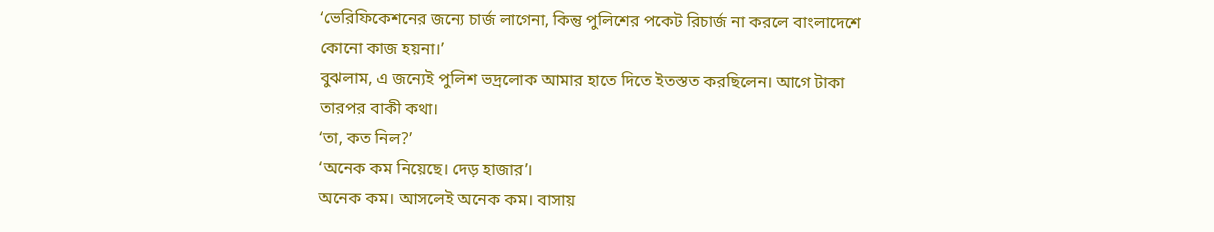‘ভেরিফিকেশনের জন্যে চার্জ লাগেনা, কিন্তু পুলিশের পকেট রিচার্জ না করলে বাংলাদেশে কোনো কাজ হয়না।’
বুঝলাম, এ জন্যেই পুলিশ ভদ্রলোক আমার হাতে দিতে ইতস্তত করছিলেন। আগে টাকা তারপর বাকী কথা।
‘তা, কত নিল?’
‘অনেক কম নিয়েছে। দেড় হাজার’।
অনেক কম। আসলেই অনেক কম। বাসায়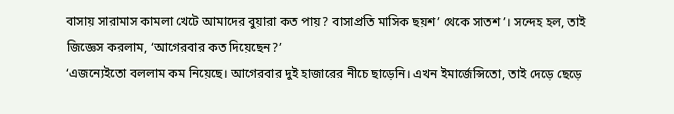বাসায় সারামাস কামলা খেটে আমাদের বুয়ারা কত পায়? বাসাপ্রতি মাসিক ছয়শ’ থেকে সাতশ’। সন্দেহ হল, তাই জিজ্ঞেস করলাম, ‘আগেরবার কত দিয়েছেন?’
‘এজন্যেইতো বললাম কম নিয়েছে। আগেরবার দুই হাজারের নীচে ছাড়েনি। এখন ইমার্জেন্সিতো, তাই দেড়ে ছেড়ে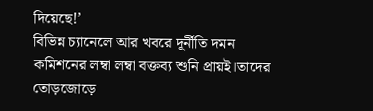দিয়েছে!’
বিভিন্ন চ্যানেলে আর খবরে দূর্নীতি দমন কমিশনের লম্বা লম্বা বক্তব্য শুনি প্রায়ই।তাদের তোড়জোড়ে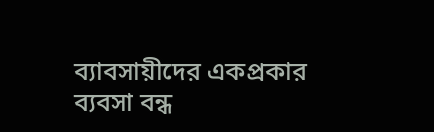ব্যাবসায়ীদের একপ্রকার ব্যবসা বন্ধ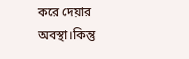করে দেয়ার অবস্থা।কিন্তু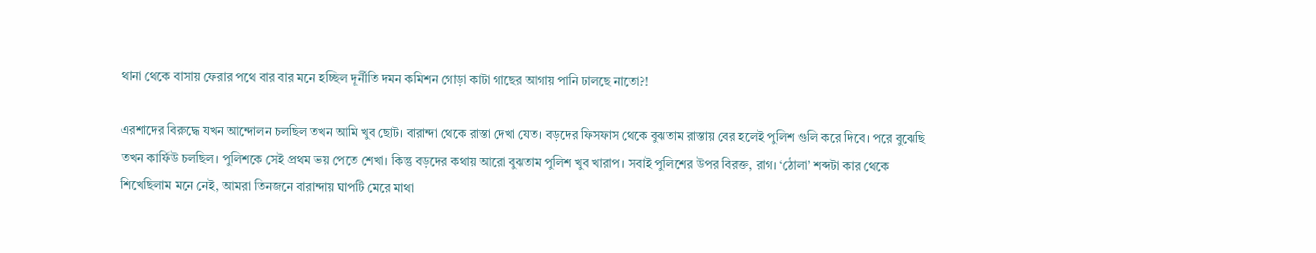থানা থেকে বাসায় ফেরার পথে বার বার মনে হচ্ছিল দূর্নীতি দমন কমিশন গোড়া কাটা গাছের আগায় পানি ঢালছে নাতো?!

এরশাদের বিরুদ্ধে যখন আন্দোলন চলছিল তখন আমি খুব ছোট। বারান্দা থেকে রাস্তা দেখা যেত। বড়দের ফিসফাস থেকে বুঝতাম রাস্তায় বের হলেই পুলিশ গুলি করে দিবে। পরে বুঝেছি তখন কার্ফিউ চলছিল। পুলিশকে সেই প্রথম ভয় পেতে শেখা। কিন্তু বড়দের কথায় আরো বুঝতাম পুলিশ খুব খারাপ। সবাই পুলিশের উপর বিরক্ত, রাগ। ‘ঠোলা’ শব্দটা কার থেকে শিখেছিলাম মনে নেই, আমরা তিনজনে বারান্দায় ঘাপটি মেরে মাথা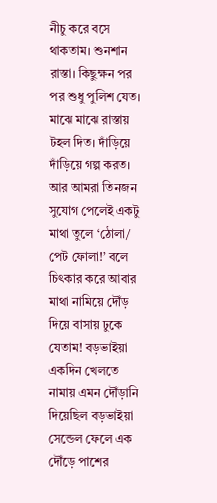নীচু করে বসে থাকতাম। শুনশান রাস্তা। কিছুক্ষন পর পর শুধু পুলিশ যেত। মাঝে মাঝে রাস্তায় টহল দিত। দাঁড়িয়ে দাঁড়িয়ে গল্প করত। আর আমরা তিনজন সুযোগ পেলেই একটু মাথা তুলে ‘ঠোলা/ পেট ফোলা!’ বলে চিৎকার করে আবার মাথা নামিয়ে দৌঁড় দিয়ে বাসায় ঢুকে যেতাম! বড়ভাইয়া একদিন খেলতে নামায় এমন দৌঁড়ানি দিয়েছিল বড়ভাইয়া সেন্ডেল ফেলে এক দৌঁড়ে পাশের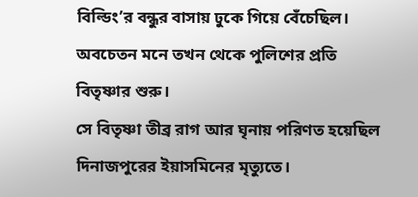বিল্ডিং’র বন্ধুর বাসায় ঢুকে গিয়ে বেঁচেছিল। অবচেতন মনে তখন থেকে পুলিশের প্রতি বিতৃষ্ণার শুরু।
সে বিতৃষ্ণা তীব্র রাগ আর ঘৃনায় পরিণত হয়েছিল দিনাজপুরের ইয়াসমিনের মৃত্যুতে।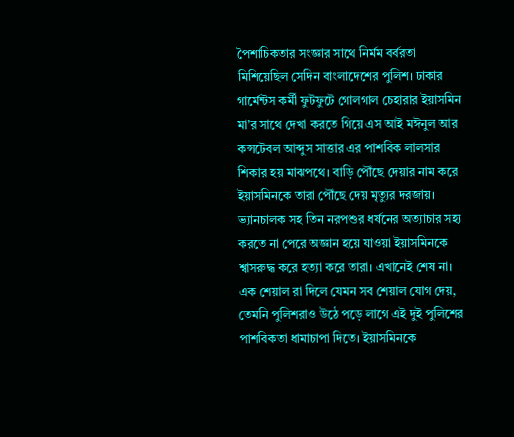পৈশাচিকতার সংজ্ঞার সাথে নির্মম বর্বরতা মিশিয়েছিল সেদিন বাংলাদেশের পুলিশ। ঢাকার গার্মেন্টস কর্মী ফুটফুটে গোলগাল চেহারার ইয়াসমিন মা’র সাথে দেখা করতে গিয়ে এস আই মঈনুল আর কন্সটেবল আব্দুস সাত্তার এর পাশবিক লালসার শিকার হয় মাঝপথে। বাড়ি পৌঁছে দেয়ার নাম করে ইয়াসমিনকে তারা পৌঁছে দেয় মৃত্যুর দরজায়। ভ্যানচালক সহ তিন নরপশুর ধর্ষনের অত্যাচার সহ্য করতে না পেরে অজ্ঞান হয়ে যাওয়া ইয়াসমিনকে শ্বাসরুদ্ধ করে হত্যা করে তারা। এখানেই শেষ না। এক শেয়াল রা দিলে যেমন সব শেয়াল যোগ দেয়, তেমনি পুলিশরাও উঠে পড়ে লাগে এই দুই পুলিশের পাশবিকতা ধামাচাপা দিতে। ইয়াসমিনকে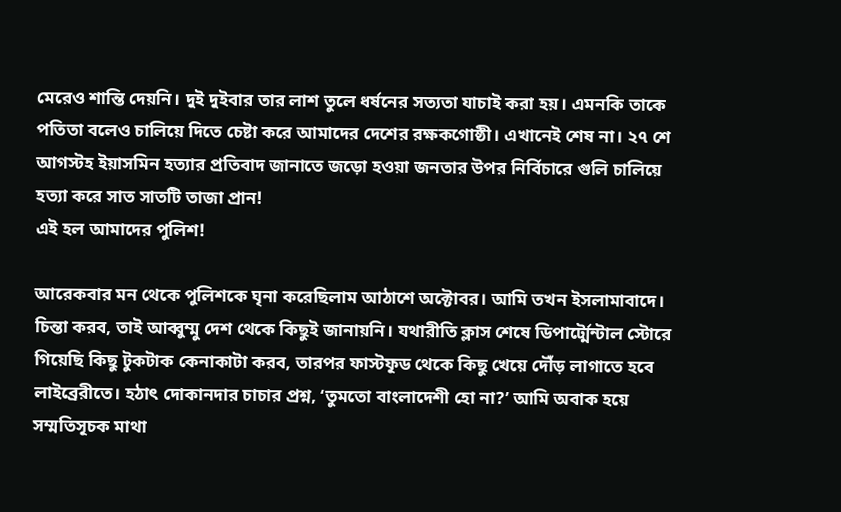মেরেও শান্তি দেয়নি। দুই দুইবার তার লাশ তুলে ধর্ষনের সত্যতা যাচাই করা হয়। এমনকি তাকে পতিতা বলেও চালিয়ে দিতে চেষ্টা করে আমাদের দেশের রক্ষকগোষ্ঠী। এখানেই শেষ না। ২৭ শে আগস্টহ ইয়াসমিন হত্যার প্রতিবাদ জানাতে জড়ো হওয়া জনতার উপর নির্বিচারে গুলি চালিয়ে হত্যা করে সাত সাতটি তাজা প্রান!
এই হল আমাদের পুলিশ!

আরেকবার মন থেকে পুলিশকে ঘৃনা করেছিলাম আঠাশে অক্টোবর। আমি তখন ইসলামাবাদে। চিন্তা করব, তাই আব্বুম্মু দেশ থেকে কিছুই জানায়নি। যথারীতি ক্লাস শেষে ডিপার্ট্মেন্টাল স্টোরে গিয়েছি কিছু টুকটাক কেনাকাটা করব, তারপর ফাস্টফূড থেকে কিছু খেয়ে দৌঁড় লাগাতে হবে লাইব্রেরীতে। হঠাৎ দোকানদার চাচার প্রশ্ন, ‘তুমতো বাংলাদেশী হো না?’ আমি অবাক হয়ে সম্মতিসূচক মাথা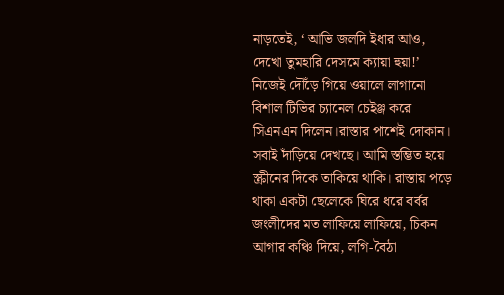নাড়তেই, ‘ আভি জলদি ইধার আও, দেখো তুমহারি দেসমে ক্যায়া হুয়া!’
নিজেই দৌঁড়ে গিয়ে ওয়ালে লাগানো বিশাল টিভির চ্যানেল চেইঞ্জ করে সিএনএন দিলেন।রাস্তার পাশেই দোকান। সবাই দাঁড়িয়ে দেখছে। আমি স্তম্ভিত হয়ে স্ক্রীনের দিকে তাকিয়ে থাকি। রাস্তায় পড়ে থাকা একটা ছেলেকে ঘিরে ধরে বর্বর জংলীদের মত লাফিয়ে লাফিয়ে, চিকন আগার কঞ্চি দিয়ে, লগি-বৈঠা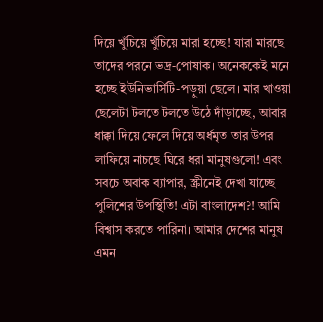দিয়ে খুঁচিয়ে খুঁচিয়ে মারা হচ্ছে! যারা মারছে তাদের পরনে ভদ্র-পোষাক। অনেককেই মনে হচ্ছে ইউনিভার্সিটি-পড়ুয়া ছেলে। মার খাওয়া ছেলেটা টলতে টলতে উঠে দাঁড়াচ্ছে, আবার ধাক্কা দিয়ে ফেলে দিয়ে অর্ধমৃত তার উপর লাফিয়ে নাচছে ঘিরে ধরা মানুষগুলো! এবং সবচে অবাক ব্যাপার, স্ক্রীনেই দেখা যাচ্ছে পুলিশের উপস্থিতি! এটা বাংলাদেশ?! আমি বিশ্বাস করতে পারিনা। আমার দেশের মানুষ এমন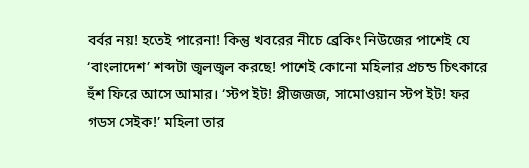বর্বর নয়! হতেই পারেনা! কিন্তু খবরের নীচে ব্রেকিং নিউজের পাশেই যে ‘বাংলাদেশ’ শব্দটা জ্বলজ্বল করছে! পাশেই কোনো মহিলার প্রচন্ড চিৎকারে হুঁশ ফিরে আসে আমার। ‘স্টপ ইট! প্লীজজজ, সামোওয়ান স্টপ ইট! ফর গডস সেইক!’ মহিলা তার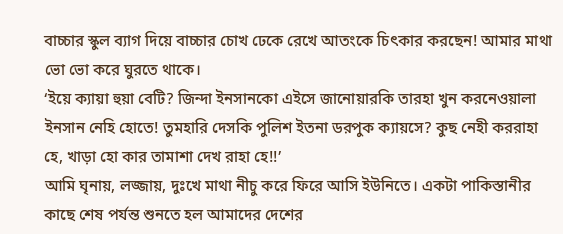বাচ্চার স্কুল ব্যাগ দিয়ে বাচ্চার চোখ ঢেকে রেখে আতংকে চিৎকার করছেন! আমার মাথা ভো ভো করে ঘুরতে থাকে।
‘ইয়ে ক্যায়া হুয়া বেটি? জিন্দা ইনসানকো এইসে জানোয়ারকি তারহা খুন করনেওয়ালা ইনসান নেহি হোতে! তুমহারি দেসকি পুলিশ ইতনা ডরপুক ক্যায়সে? কুছ নেহী কররাহা হে, খাড়া হো কার তামাশা দেখ রাহা হে!!’
আমি ঘৃনায়, লজ্জায়, দুঃখে মাথা নীচু করে ফিরে আসি ইউনিতে। একটা পাকিস্তানীর কাছে শেষ পর্যন্ত শুনতে হল আমাদের দেশের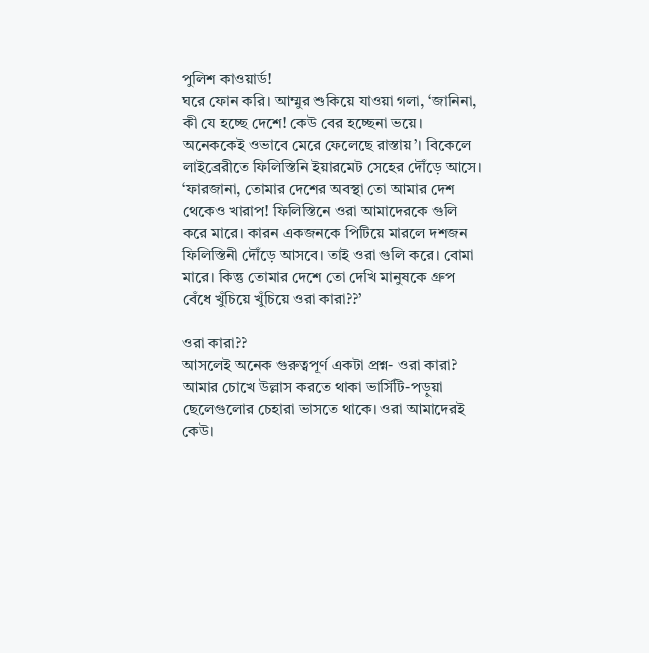পুলিশ কাওয়ার্ড!
ঘরে ফোন করি। আম্মুর শুকিয়ে যাওয়া গলা, ‘জানিনা, কী যে হচ্ছে দেশে! কেউ বের হচ্ছেনা ভয়ে। অনেককেই ওভাবে মেরে ফেলেছে রাস্তায়’। বিকেলে লাইব্রেরীতে ফিলিস্তিনি ইয়ারমেট সেহের দৌঁড়ে আসে। ‘ফারজানা, তোমার দেশের অবস্থা তো আমার দেশ থেকেও খারাপ! ফিলিস্তিনে ওরা আমাদেরকে গুলি করে মারে। কারন একজনকে পিটিয়ে মারলে দশজন ফিলিস্তিনী দৌঁড়ে আসবে। তাই ওরা গুলি করে। বোমা মারে। কিন্তু তোমার দেশে তো দেখি মানুষকে গ্রুপ বেঁধে খুঁচিয়ে খুঁচিয়ে ওরা কারা??’

ওরা কারা??
আসলেই অনেক গুরুত্বপূর্ণ একটা প্রশ্ন- ওরা কারা?
আমার চোখে উল্লাস করতে থাকা ভার্সিটি-পড়ুয়া ছেলেগুলোর চেহারা ভাসতে থাকে। ওরা আমাদেরই কেউ।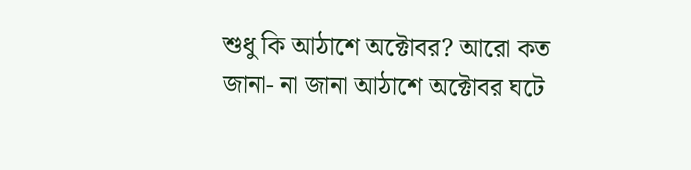শুধু কি আঠাশে অক্টোবর? আরো কত জানা- না জানা আঠাশে অক্টোবর ঘটে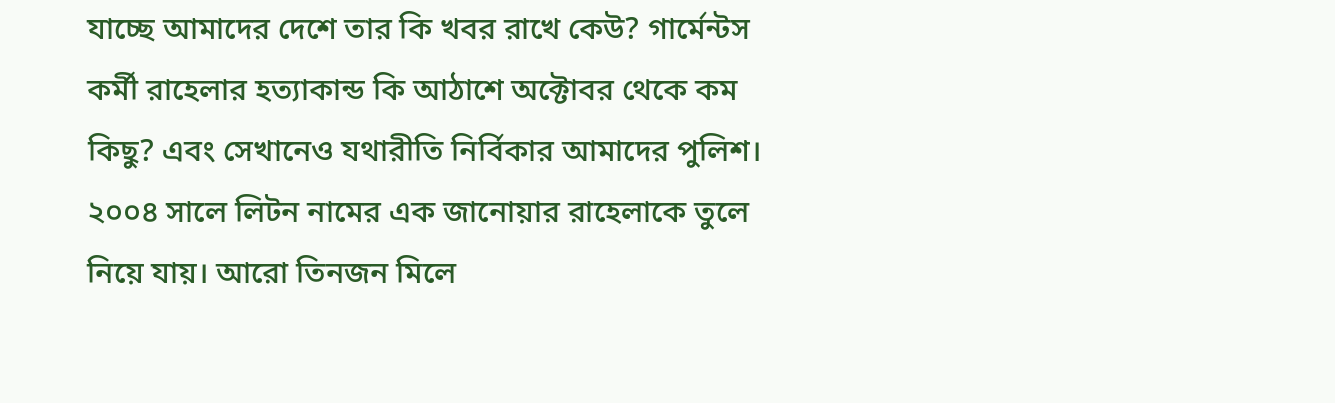যাচ্ছে আমাদের দেশে তার কি খবর রাখে কেউ? গার্মেন্টস কর্মী রাহেলার হত্যাকান্ড কি আঠাশে অক্টোবর থেকে কম কিছু? এবং সেখানেও যথারীতি নির্বিকার আমাদের পুলিশ। ২০০৪ সালে লিটন নামের এক জানোয়ার রাহেলাকে তুলে নিয়ে যায়। আরো তিনজন মিলে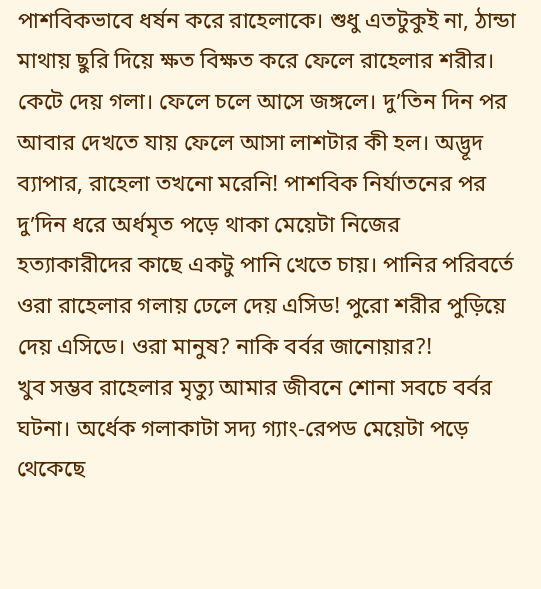পাশবিকভাবে ধর্ষন করে রাহেলাকে। শুধু এতটুকুই না, ঠান্ডা মাথায় ছুরি দিয়ে ক্ষত বিক্ষত করে ফেলে রাহেলার শরীর। কেটে দেয় গলা। ফেলে চলে আসে জঙ্গলে। দু’তিন দিন পর আবার দেখতে যায় ফেলে আসা লাশটার কী হল। অদ্ভূদ ব্যাপার, রাহেলা তখনো মরেনি! পাশবিক নির্যাতনের পর দু’দিন ধরে অর্ধমৃত পড়ে থাকা মেয়েটা নিজের হত্যাকারীদের কাছে একটু পানি খেতে চায়। পানির পরিবর্তে ওরা রাহেলার গলায় ঢেলে দেয় এসিড! পুরো শরীর পুড়িয়ে দেয় এসিডে। ওরা মানুষ? নাকি বর্বর জানোয়ার?!
খুব সম্ভব রাহেলার মৃত্যু আমার জীবনে শোনা সবচে বর্বর ঘটনা। অর্ধেক গলাকাটা সদ্য গ্যাং-রেপড মেয়েটা পড়ে থেকেছে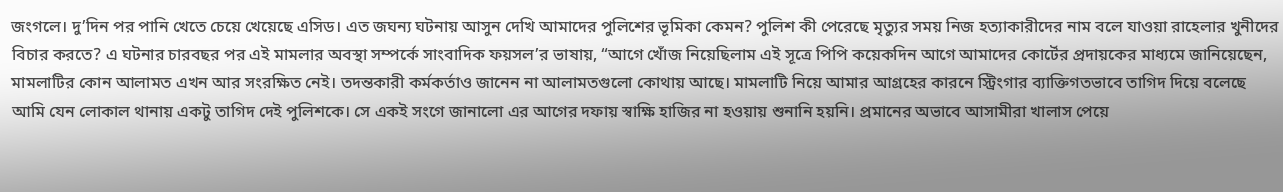জংগলে। দু’দিন পর পানি খেতে চেয়ে খেয়েছে এসিড। এত জঘন্য ঘটনায় আসুন দেখি আমাদের পুলিশের ভূমিকা কেমন? পুলিশ কী পেরেছে মৃত্যুর সময় নিজ হত্যাকারীদের নাম বলে যাওয়া রাহেলার খুনীদের বিচার করতে? এ ঘটনার চারবছর পর এই মামলার অবস্থা সম্পর্কে সাংবাদিক ফয়সল’র ভাষায়, “আগে খোঁজ নিয়েছিলাম এই সূত্রে পিপি কয়েকদিন আগে আমাদের কোর্টের প্রদায়কের মাধ্যমে জানিয়েছেন, মামলাটির কোন আলামত এখন আর সংরক্ষিত নেই। তদন্তকারী কর্মকর্তাও জানেন না আলামতগুলো কোথায় আছে। মামলাটি নিয়ে আমার আগ্রহের কারনে স্ট্রিংগার ব্যাক্তিগতভাবে তাগিদ দিয়ে বলেছে আমি যেন লোকাল থানায় একটু তাগিদ দেই পুলিশকে। সে একই সংগে জানালো এর আগের দফায় স্বাক্ষি হাজির না হওয়ায় শুনানি হয়নি। প্রমানের অভাবে আসামীরা খালাস পেয়ে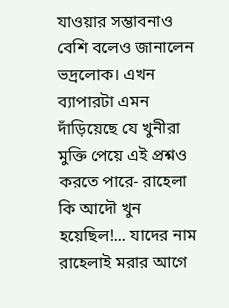যাওয়ার সম্ভাবনাও বেশি বলেও জানালেন ভদ্রলোক। এখন ব্যাপারটা এমন দাঁড়িয়েছে যে খুনীরা মুক্তি পেয়ে এই প্রশ্নও করতে পারে- রাহেলা কি আদৌ খুন হয়েছিল!... যাদের নাম রাহেলাই মরার আগে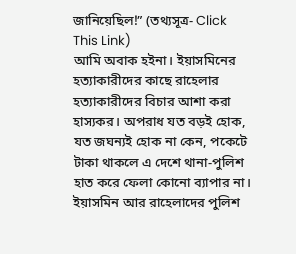জানিয়েছিল!” (তথ্যসূত্র- Click This Link)
আমি অবাক হইনা। ইয়াসমিনের হত্যাকারীদের কাছে রাহেলার হত্যাকারীদের বিচার আশা করা হাস্যকর। অপরাধ যত বড়ই হোক, যত জঘন্যই হোক না কেন, পকেটে টাকা থাকলে এ দেশে থানা-পুলিশ হাত করে ফেলা কোনো ব্যাপার না। ইয়াসমিন আর রাহেলাদের পুলিশ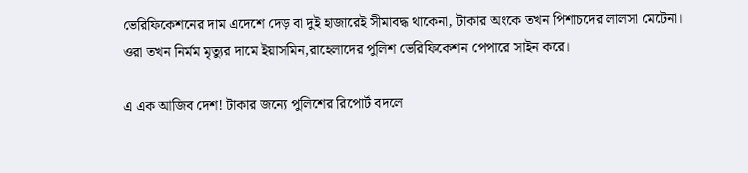ভেরিফিকেশনের দাম এদেশে দেড় বা দুই হাজারেই সীমাবদ্ধ থাকেনা, টাকার অংকে তখন পিশাচদের লালসা মেটেনা। ওরা তখন নির্মম মৃত্যুর দামে ইয়াসমিন,রাহেলাদের পুলিশ ভেরিফিকেশন পেপারে সাইন করে।

এ এক আজিব দেশ! টাকার জন্যে পুলিশের রিপোর্ট বদলে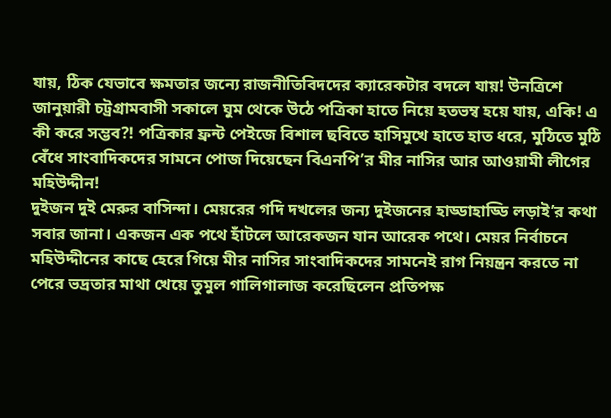যায়, ঠিক যেভাবে ক্ষমতার জন্যে রাজনীতিবিদদের ক্যারেকটার বদলে যায়! উনত্রিশে জানুয়ারী চট্রগ্রামবাসী সকালে ঘুম থেকে উঠে পত্রিকা হাতে নিয়ে হতভম্ব হয়ে যায়, একি! এ কী করে সম্ভব?! পত্রিকার ফ্রন্ট পেইজে বিশাল ছবিতে হাসিমুখে হাতে হাত ধরে, মুঠিতে মুঠি বেঁধে সাংবাদিকদের সামনে পোজ দিয়েছেন বিএনপি’র মীর নাসির আর আওয়ামী লীগের মহিউদ্দীন!
দুইজন দুই মেরুর বাসিন্দা। মেয়রের গদি দখলের জন্য দুইজনের হাড্ডাহাড্ডি লড়াই’র কথা সবার জানা। একজন এক পথে হাঁটলে আরেকজন যান আরেক পথে। মেয়র নির্বাচনে মহিউদ্দীনের কাছে হেরে গিয়ে মীর নাসির সাংবাদিকদের সামনেই রাগ নিয়ন্ত্রন করতে না পেরে ভদ্রতার মাথা খেয়ে তুমুল গালিগালাজ করেছিলেন প্রতিপক্ষ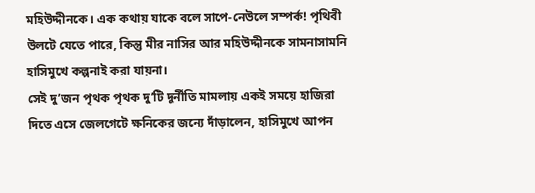মহিউদ্দীনকে। এক কথায় যাকে বলে সাপে-নেউলে সম্পর্ক! পৃথিবী উলটে যেতে পারে, কিন্তু মীর নাসির আর মহিউদ্দীনকে সামনাসামনি হাসিমুখে কল্পনাই করা যায়না।
সেই দু’জন পৃথক পৃথক দু’টি দূর্নীতি মামলায় একই সময়ে হাজিরা দিতে এসে জেলগেটে ক্ষনিকের জন্যে দাঁড়ালেন, হাসিমুখে আপন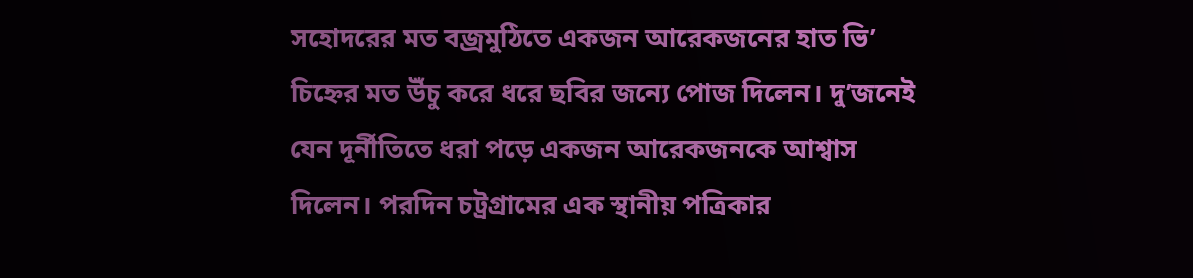সহোদরের মত বজ্রমুঠিতে একজন আরেকজনের হাত ভি’ চিহ্নের মত উঁচু করে ধরে ছবির জন্যে পোজ দিলেন। দু’জনেই যেন দূর্নীতিতে ধরা পড়ে একজন আরেকজনকে আশ্বাস দিলেন। পরদিন চট্রগ্রামের এক স্থানীয় পত্রিকার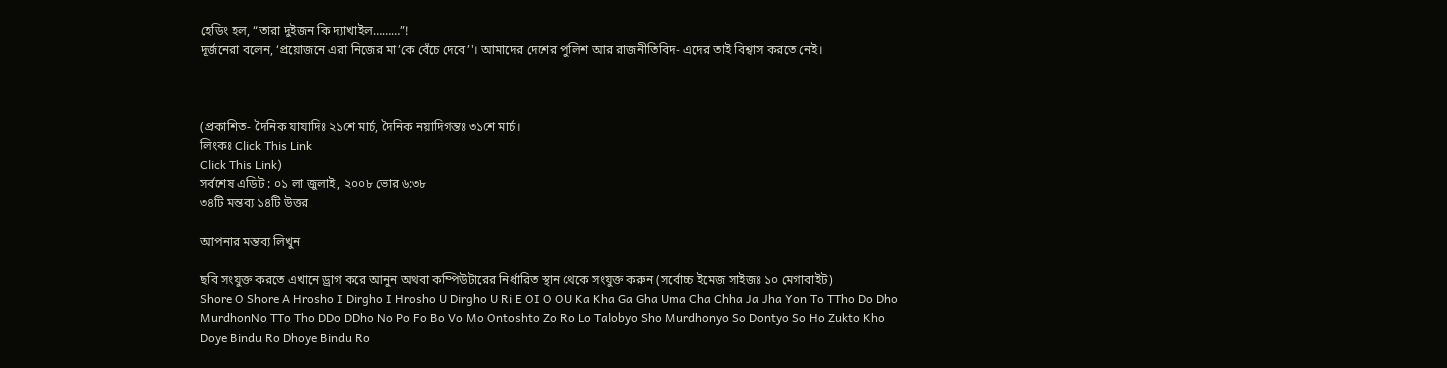হেডিং হল, “তারা দুইজন কি দ্যাখাইল………”!
দূর্জনেরা বলেন, ‘প্রয়োজনে এরা নিজের মা’কে বেঁচে দেবে’'। আমাদের দেশের পুলিশ আর রাজনীতিবিদ- এদের তাই বিশ্বাস করতে নেই।



(প্রকাশিত- দৈনিক যাযাদিঃ ২১শে মার্চ, দৈনিক নয়াদিগন্তঃ ৩১শে মার্চ।
লিংকঃ Click This Link
Click This Link)
সর্বশেষ এডিট : ০১ লা জুলাই, ২০০৮ ভোর ৬:৩৮
৩৪টি মন্তব্য ১৪টি উত্তর

আপনার মন্তব্য লিখুন

ছবি সংযুক্ত করতে এখানে ড্রাগ করে আনুন অথবা কম্পিউটারের নির্ধারিত স্থান থেকে সংযুক্ত করুন (সর্বোচ্চ ইমেজ সাইজঃ ১০ মেগাবাইট)
Shore O Shore A Hrosho I Dirgho I Hrosho U Dirgho U Ri E OI O OU Ka Kha Ga Gha Uma Cha Chha Ja Jha Yon To TTho Do Dho MurdhonNo TTo Tho DDo DDho No Po Fo Bo Vo Mo Ontoshto Zo Ro Lo Talobyo Sho Murdhonyo So Dontyo So Ho Zukto Kho Doye Bindu Ro Dhoye Bindu Ro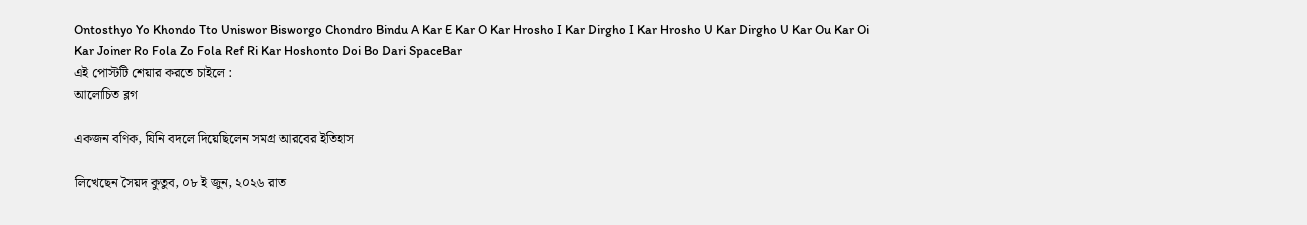Ontosthyo Yo Khondo Tto Uniswor Bisworgo Chondro Bindu A Kar E Kar O Kar Hrosho I Kar Dirgho I Kar Hrosho U Kar Dirgho U Kar Ou Kar Oi Kar Joiner Ro Fola Zo Fola Ref Ri Kar Hoshonto Doi Bo Dari SpaceBar
এই পোস্টটি শেয়ার করতে চাইলে :
আলোচিত ব্লগ

একজন বণিক, যিনি বদলে দিয়েছিলেন সমগ্র আরবের ইতিহাস

লিখেছেন সৈয়দ কুতুব, ০৮ ই জুন, ২০২৬ রাত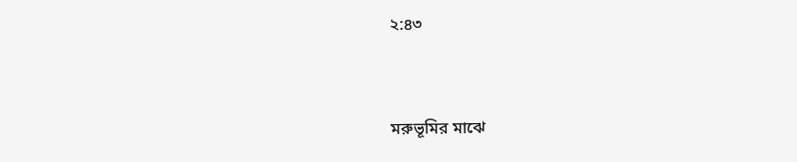২:৪৩


মরুভূমির মাঝে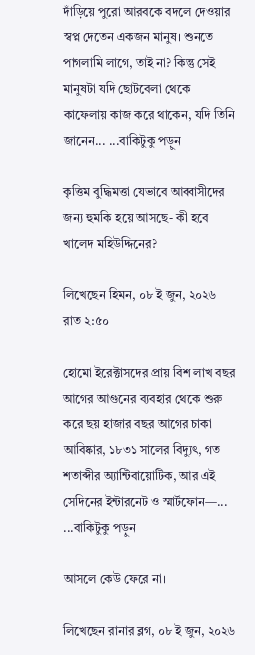দাঁড়িয়ে পুরো আরবকে বদলে দেওয়ার স্বপ্ন দেতেন একজন মানুষ। শুনতে পাগলামি লাগে, তাই না? কিন্তু সেই মানুষটা যদি ছোটবেলা থেকে কাফেলায় কাজ করে থাকেন, যদি তিনি জানেন... ...বাকিটুকু পড়ুন

কৃত্তিম বুদ্ধিমত্তা যেভাবে আব্বাসীদের জন্য হুমকি হয়ে আসছে- কী হবে খালেদ মহিউদ্দিনের?

লিখেছেন হিমন, ০৮ ই জুন, ২০২৬ রাত ২:৫০

হোমো ইরেক্টাসদের প্রায় বিশ লাখ বছর আগের আগুনের ব্যবহার থেকে শুরু করে ছয় হাজার বছর আগের চাকা আবিষ্কার, ১৮৩১ সালের বিদ্যুৎ, গত শতাব্দীর অ্যান্টিবায়োটিক, আর এই সেদিনের ইন্টারনেট ও স্মার্টফোন—... ...বাকিটুকু পড়ুন

আসলে কেউ ফেরে না।

লিখেছেন রানার ব্লগ, ০৮ ই জুন, ২০২৬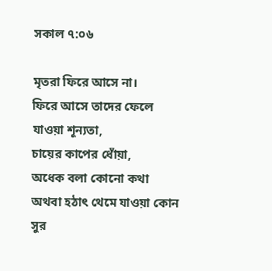সকাল ৭:০৬

মৃতরা ফিরে আসে না।
ফিরে আসে তাদের ফেলে যাওয়া শূন্যতা,
চায়ের কাপের ধোঁয়া,
অধেক বলা কোনো কথা
অথবা হঠাৎ থেমে যাওয়া কোন সুর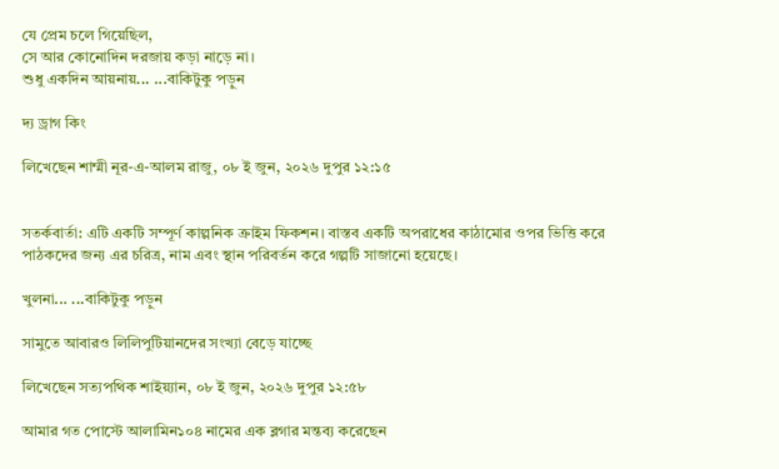যে প্রেম চলে গিয়েছিল,
সে আর কোনোদিন দরজায় কড়া নাড়ে না।
শুধু একদিন আয়নায়... ...বাকিটুকু পড়ুন

দ্য ড্রাগ কিং

লিখেছেন শাম্মী নূর-এ-আলম রাজু, ০৮ ই জুন, ২০২৬ দুপুর ১২:১৫


সতর্কবার্তা: এটি একটি সম্পূর্ণ কাল্পনিক ক্রাইম ফিকশন। বাস্তব একটি অপরাধের কাঠামোর ওপর ভিত্তি করে পাঠকদের জন্য এর চরিত্র, নাম এবং স্থান পরিবর্তন করে গল্পটি সাজানো হয়েছে।

খুলনা... ...বাকিটুকু পড়ুন

সামুতে আবারও লিলিপুটিয়ানদের সংখ্যা বেড়ে যাচ্ছে

লিখেছেন সত্যপথিক শাইয়্যান, ০৮ ই জুন, ২০২৬ দুপুর ১২:৫৮

আমার গত পোস্টে আলামিন১০৪ নামের এক ব্লগার মন্তব্য করেছেন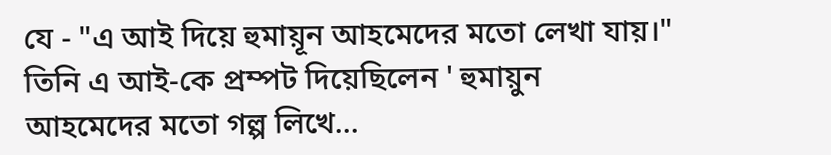যে - "এ আই দিয়ে হুমায়ূন আহমেদের মতো লেখা যায়।"
তিনি এ আই-কে প্রম্পট দিয়েছিলেন ' হুমায়ুন আহমেদের মতো গল্প লিখে...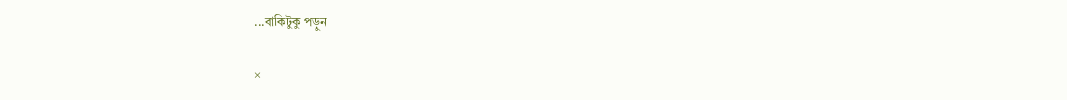...বাকিটুকু পড়ুন

×